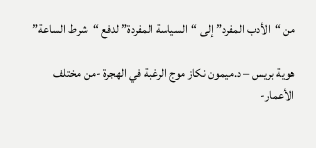من “الأدب المفرد” إلى “السياسة المفردة” لدفع “شرط الساعة”

هوية بريس – د.ميمون نكاز موج الرغبة في الهجرة -من مختلف الأعمار-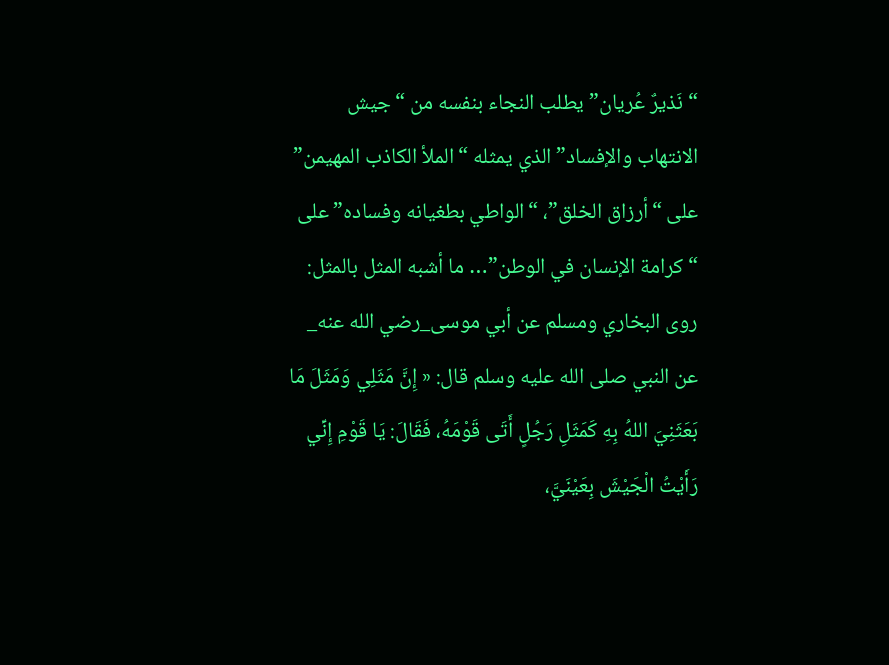“نَذيرٌ عُريان” يطلب النجاء بنفسه من “جيش الانتهاب والإفساد” الذي يمثله “الملأ الكاذب المهيمن” على “أرزاق الخلق”، “الواطي بطغيانه وفساده” على “كرامة الإنسان في الوطن”… ما أشبه المثل بالمثل: روى البخاري ومسلم عن أبي موسى_رضي الله عنه_ عن النبي صلى الله عليه وسلم قال: « إِنَّ مَثَلِي وَمَثَلَ مَا بَعَثَنِيَ اللهُ بِهِ كَمَثَلِ رَجُلٍ أَتَى قَوْمَهُ، فَقَالَ: يَا قَوْمِ إِنِّي رَأَيْتُ الْجَيْشَ بِعَيْنَيَّ،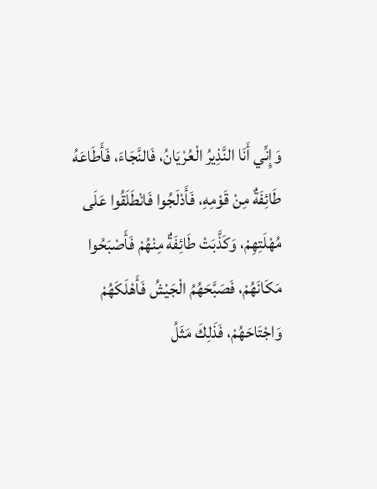وَإِنِّي أَنَا النَّذِيرُ الْعُرْيَانُ، فَالنَّجَاءَ، فَأَطَاعَهُ طَائِفَةٌ مِنْ قَوْمِهِ، فَأَدْلَجُوا فَانْطَلَقُوا عَلَى مُهْلَتِهِمْ، وَكَذَّبَتْ طَائِفَةٌ مِنْهُمْ فَأَصْبَحُوا مَكَانَهُمْ، فَصَبَّحَهُمُ الْجَيْشُ فَأَهْلَكَهُمْ وَاجْتَاحَهُمْ، فَذَلِكَ مَثَلُ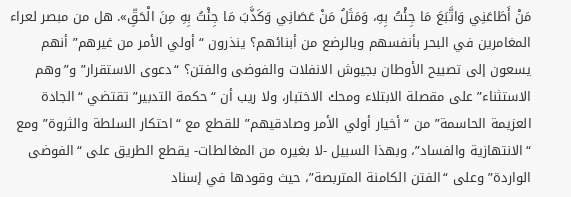مَنْ أَطَاعَنِي وَاتَّبَعَ مَا جِئْتُ بِهِ، وَمَثَلُ مَنْ عَصَانِي وَكَذَّبَ مَا جِئْتُ بِهِ مِنَ الْحَقِّ». هل من مبصر لعراء المغامرين في البحر بأنفسهم وبالرضع من أبنائهم؟ ينذرون “أولي الأمر من غيرهم” أنهم يسعون إلى تصبيح الأوطان بجيوش الانفلات والفوضى والفتن؟ “دعوى الاستقرار” و”وهم الاستثناء” على مقصلة الابتلاء ومحك الاختبار، ولا ريب أن “حكمة التدبير” تقتضي “الجادة العزيمة الحاسمة” من “أخيار أولي الأمر وصادقيهم” للقطع مع “احتكار السلطة والثروة” ومع “الانتهازية والفساد”، وبهذا السبيل -لا بغيره من المغالطات- يقطع الطريق على “الفوضى الواردة” وعلى “الفتن الكامنة المتربصة”، حيث وقودها في إسناد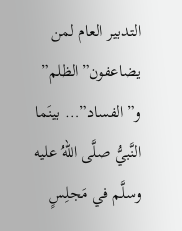التدبير العام لمن يضاعفون”الظلم” و”الفساد”… بينَما النَّبيُّ صلَّى اللهُ عليه وسلَّم في مَجلِسٍ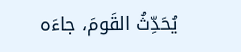يُحَدِّثُ القَومَ، جاءَه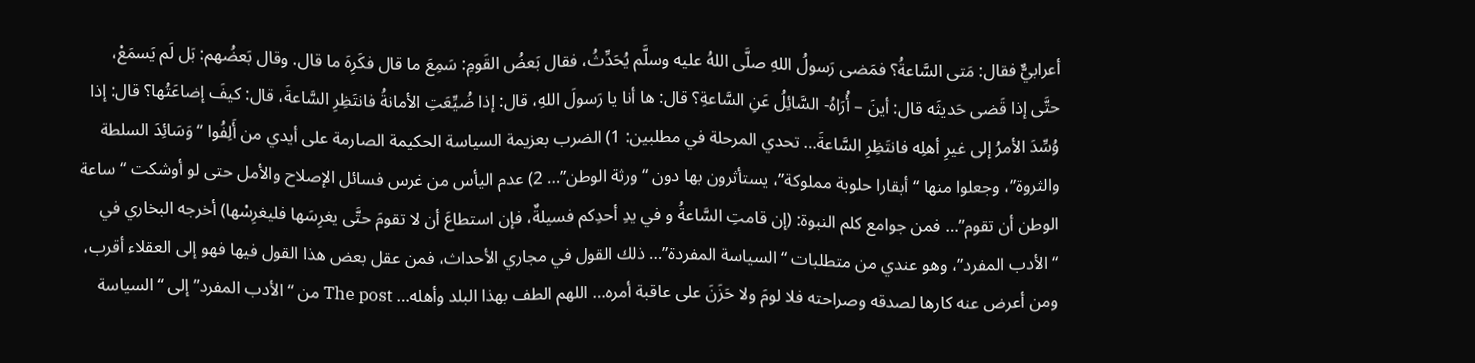أعرابيٌّ فقال: مَتى السَّاعةُ؟ فمَضى رَسولُ اللهِ صلَّى اللهُ عليه وسلَّم يُحَدِّثُ، فقال بَعضُ القَومِ: سَمِعَ ما قال فكَرِهَ ما قال. وقال بَعضُهم: بَل لَم يَسمَعْ، حتَّى إذا قَضى حَديثَه قال: أينَ – أُرَاهُ- السَّائِلُ عَنِ السَّاعةِ؟ قال: ها أنا يا رَسولَ اللهِ، قال: إذا ضُيِّعَتِ الأمانةُ فانتَظِرِ السَّاعةَ، قال: كيفَ إضاعَتُها؟ قال: إذا وُسِّدَ الأمرُ إلى غيرِ أهلِه فانتَظِرِ السَّاعةَ… تحدي المرحلة في مطلبين: 1) الضرب بعزيمة السياسة الحكيمة الصارمة على أيدي من أَلِفُوا “وَسَائِدَ السلطة والثروة”، وجعلوا منها “أبقارا حلوبة مملوكة”، يستأثرون بها دون “ورثة الوطن”… 2) عدم اليأس من غرس فسائل الإصلاح والأمل حتى لو أوشكت “ساعة الوطن أن تقوم”… فمن جوامع كلم النبوة: (إن قامتِ السَّاعةُ و في يدِ أحدِكم فسيلةٌ، فإن استطاعَ أن لا تقومَ حتَّى يغرِسَها فليغرِسْها) أخرجه البخاري في “الأدب المفرد”، وهو عندي من متطلبات “السياسة المفردة”… ذلك القول في مجاري الأحداث، فمن عقل بعض هذا القول فيها فهو إلى العقلاء أقرب، ومن أعرض عنه كارها لصدقه وصراحته فلا لومَ ولا حَزَنَ على عاقبة أمره… اللهم الطف بهذا البلد وأهله… The post من “الأدب المفرد” إلى “السياسة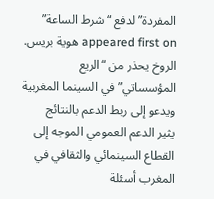المفردة” لدفع “شرط الساعة” appeared first on هوية بريس.
الروخ يحذر من “الريع المؤسساتي” في السينما المغربية ويدعو إلى ربط الدعم بالنتائج
يثير الدعم العمومي الموجه إلى القطاع السينمائي والثقافي في المغرب أسئلة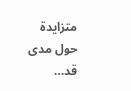متزايدة حول مدى قد…